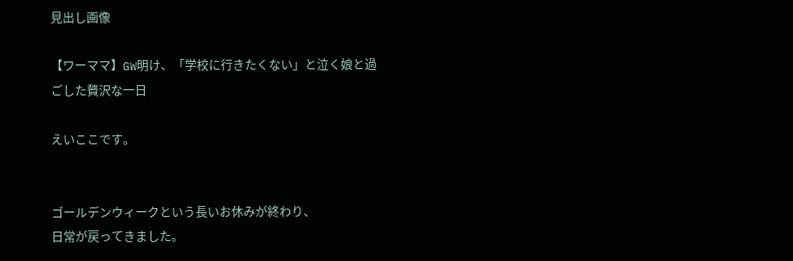見出し画像

【ワーママ】GW明け、「学校に行きたくない」と泣く娘と過ごした贅沢な一日

えいここです。


ゴールデンウィークという長いお休みが終わり、
日常が戻ってきました。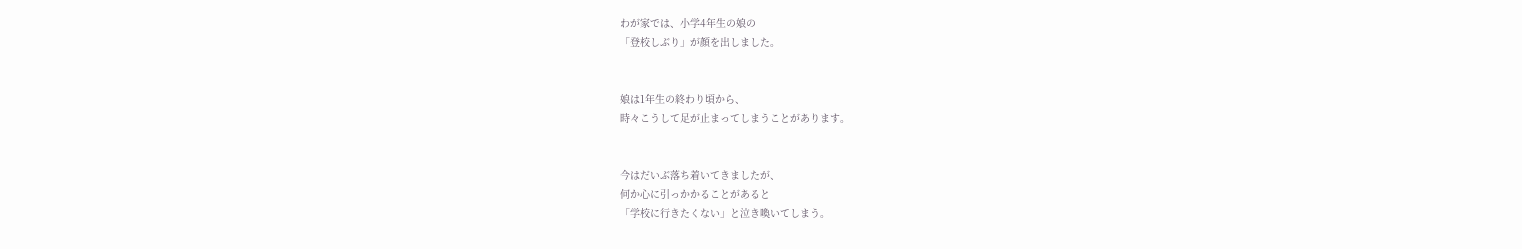わが家では、小学4年生の娘の
「登校しぶり」が顔を出しました。


娘は1年生の終わり頃から、
時々こうして足が止まってしまうことがあります。


今はだいぶ落ち着いてきましたが、
何か心に引っかかることがあると
「学校に行きたくない」と泣き喚いてしまう。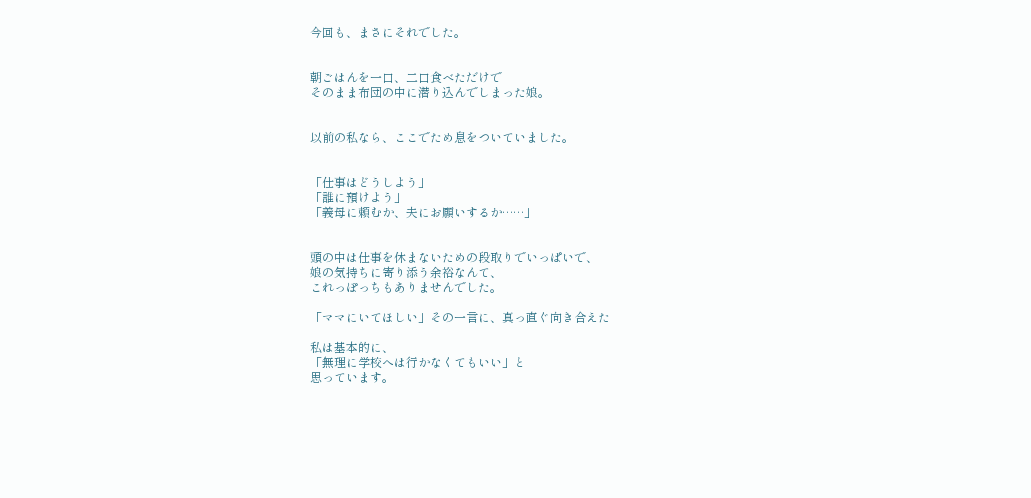今回も、まさにそれでした。


朝ごはんを一口、二口食べただけで
そのまま布団の中に潜り込んでしまった娘。


以前の私なら、ここでため息をついていました。


「仕事はどうしよう」
「誰に預けよう」
「義母に頼むか、夫にお願いするか……」


頭の中は仕事を休まないための段取りでいっぱいで、
娘の気持ちに寄り添う余裕なんて、
これっぽっちもありませんでした。

「ママにいてほしい」その一言に、真っ直ぐ向き合えた

私は基本的に、
「無理に学校へは行かなくてもいい」と
思っています。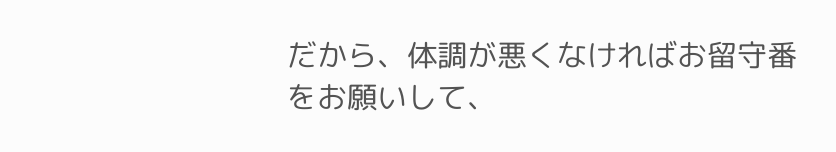だから、体調が悪くなければお留守番をお願いして、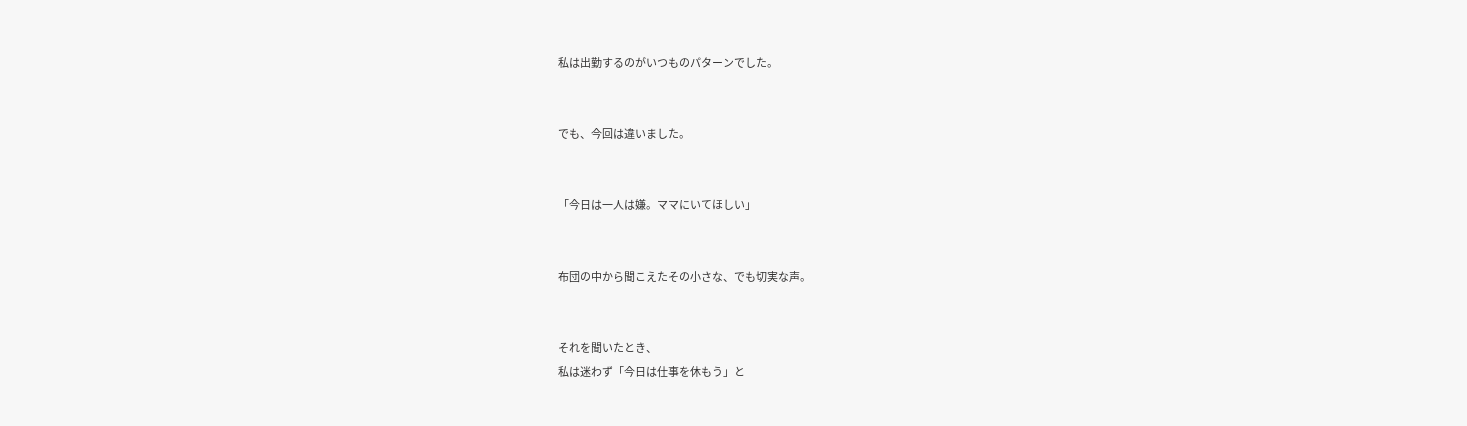私は出勤するのがいつものパターンでした。


でも、今回は違いました。


「今日は一人は嫌。ママにいてほしい」


布団の中から聞こえたその小さな、でも切実な声。


それを聞いたとき、
私は迷わず「今日は仕事を休もう」と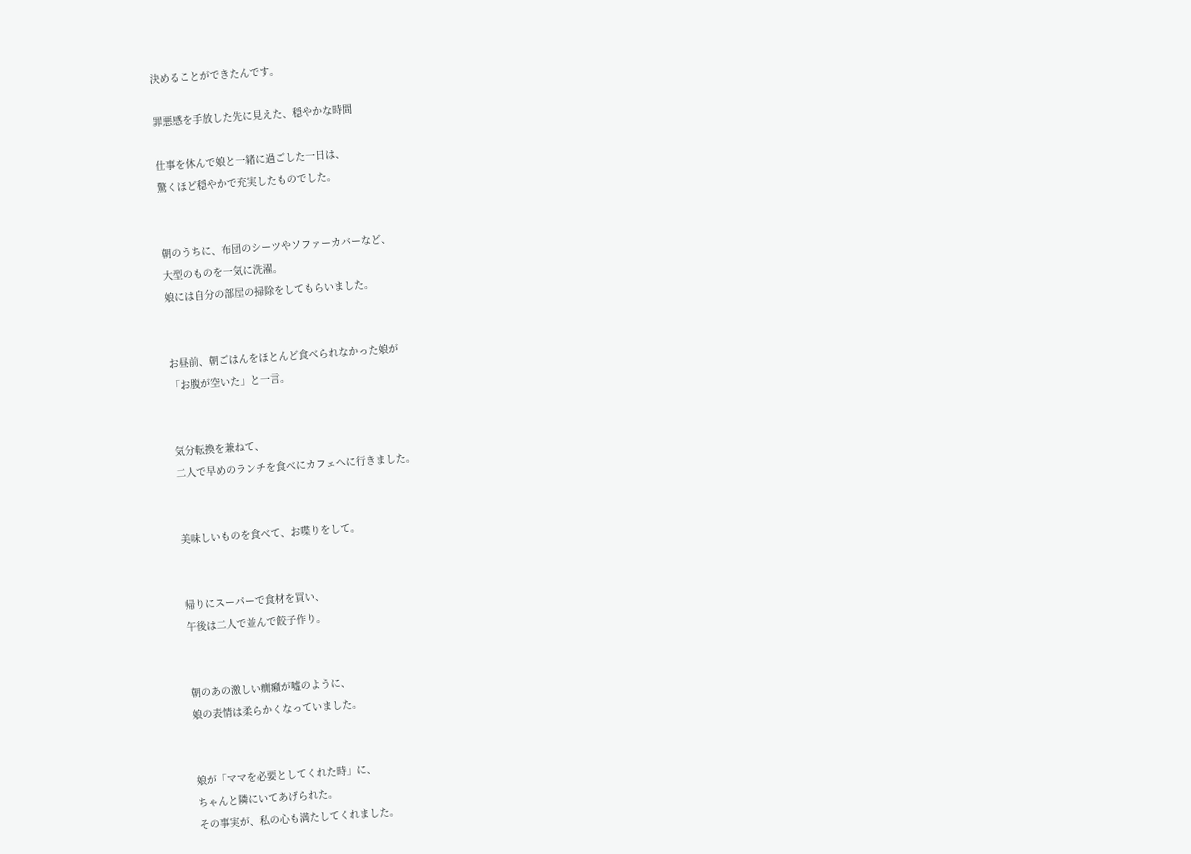決めることができたんです。

罪悪感を手放した先に見えた、穏やかな時間

仕事を休んで娘と一緒に過ごした一日は、
驚くほど穏やかで充実したものでした。


朝のうちに、布団のシーツやソファーカバーなど、
大型のものを一気に洗濯。
娘には自分の部屋の掃除をしてもらいました。


お昼前、朝ごはんをほとんど食べられなかった娘が
「お腹が空いた」と一言。


気分転換を兼ねて、
二人で早めのランチを食べにカフェへに行きました。


美味しいものを食べて、お喋りをして。


帰りにスーパーで食材を買い、
午後は二人で並んで餃子作り。


朝のあの激しい癇癪が嘘のように、
娘の表情は柔らかくなっていました。


娘が「ママを必要としてくれた時」に、
ちゃんと隣にいてあげられた。
その事実が、私の心も満たしてくれました。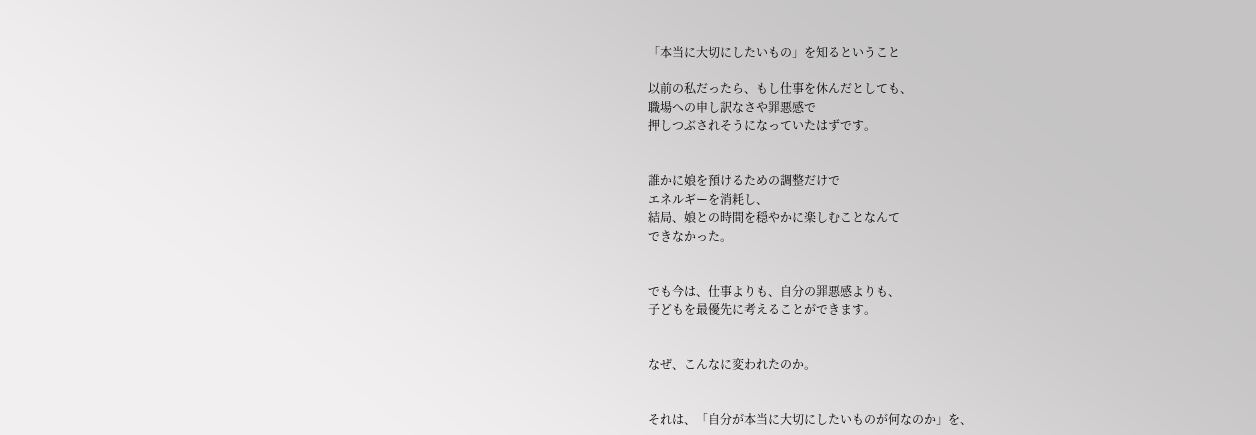「本当に大切にしたいもの」を知るということ

以前の私だったら、もし仕事を休んだとしても、
職場への申し訳なさや罪悪感で
押しつぶされそうになっていたはずです。


誰かに娘を預けるための調整だけで
エネルギーを消耗し、
結局、娘との時間を穏やかに楽しむことなんて
できなかった。


でも今は、仕事よりも、自分の罪悪感よりも、
子どもを最優先に考えることができます。


なぜ、こんなに変われたのか。


それは、「自分が本当に大切にしたいものが何なのか」を、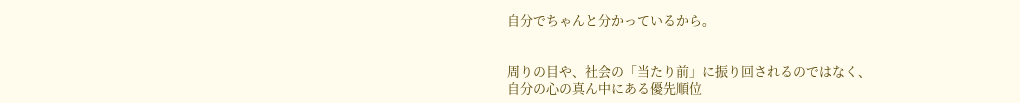自分でちゃんと分かっているから。


周りの目や、社会の「当たり前」に振り回されるのではなく、
自分の心の真ん中にある優先順位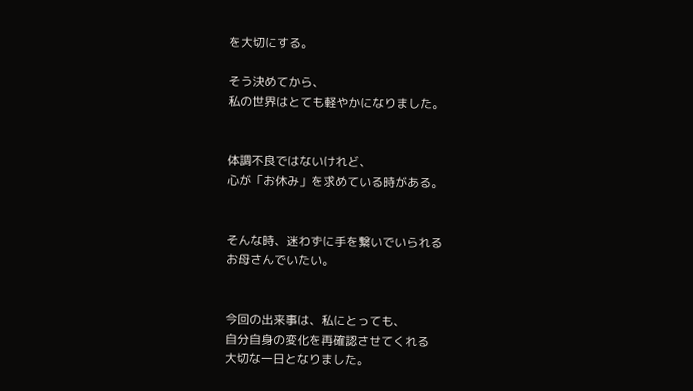を大切にする。

そう決めてから、
私の世界はとても軽やかになりました。


体調不良ではないけれど、
心が「お休み」を求めている時がある。


そんな時、迷わずに手を繋いでいられる
お母さんでいたい。


今回の出来事は、私にとっても、
自分自身の変化を再確認させてくれる
大切な一日となりました。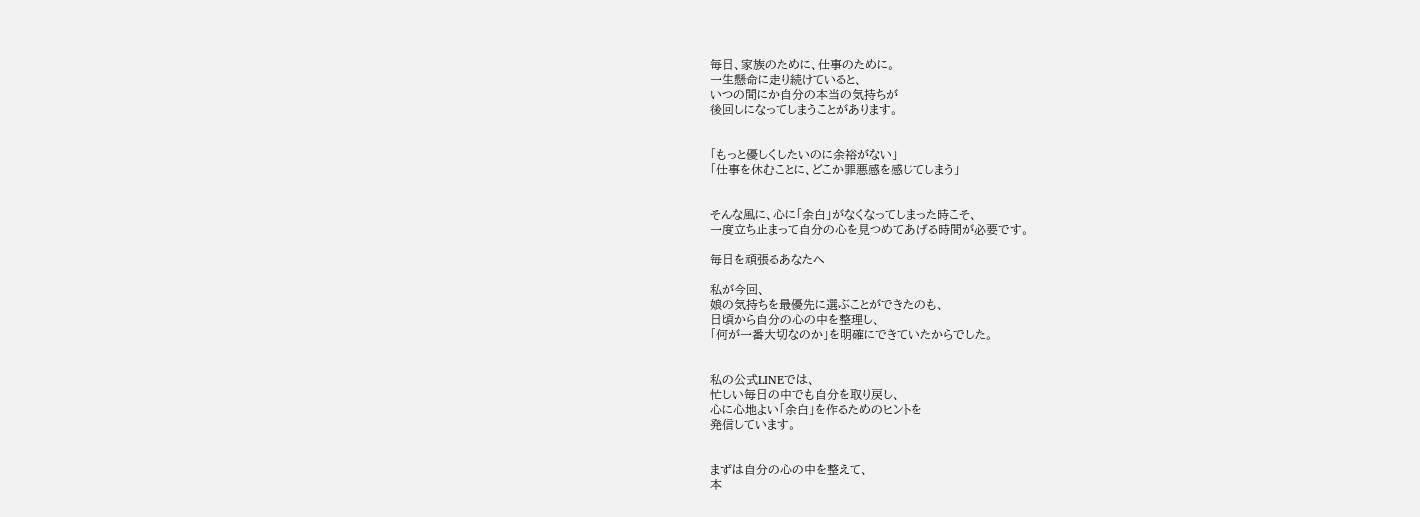毎日、家族のために、仕事のために。
一生懸命に走り続けていると、
いつの間にか自分の本当の気持ちが
後回しになってしまうことがあります。


「もっと優しくしたいのに余裕がない」
「仕事を休むことに、どこか罪悪感を感じてしまう」


そんな風に、心に「余白」がなくなってしまった時こそ、
一度立ち止まって自分の心を見つめてあげる時間が必要です。

毎日を頑張るあなたへ

私が今回、
娘の気持ちを最優先に選ぶことができたのも、
日頃から自分の心の中を整理し、
「何が一番大切なのか」を明確にできていたからでした。


私の公式LINEでは、
忙しい毎日の中でも自分を取り戻し、
心に心地よい「余白」を作るためのヒントを
発信しています。


まずは自分の心の中を整えて、
本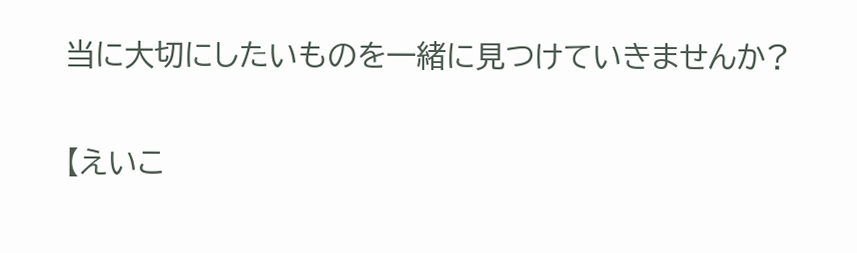当に大切にしたいものを一緒に見つけていきませんか?

【えいこ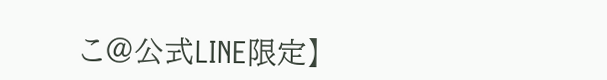こ@公式LINE限定】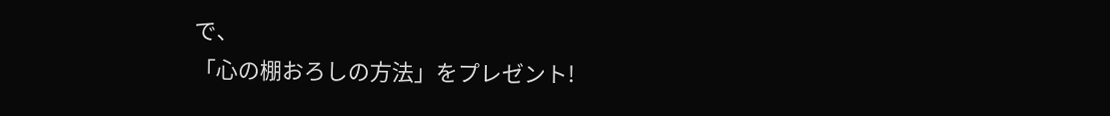で、
「心の棚おろしの方法」をプレゼント!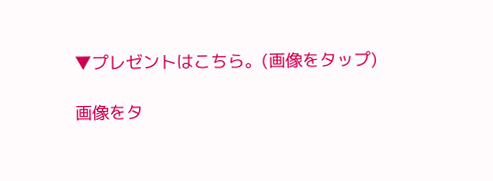▼プレゼントはこちら。(画像をタップ)

画像をタ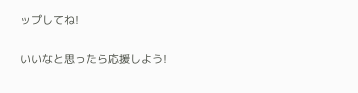ップしてね!

いいなと思ったら応援しよう!